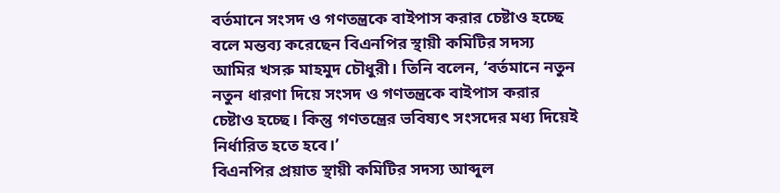বর্তমানে সংসদ ও গণতন্ত্রকে বাইপাস করার চেষ্টাও হচ্ছে বলে মন্তব্য করেছেন বিএনপির স্থায়ী কমিটির সদস্য আমির খসরু মাহমুদ চৌধুরী। তিনি বলেন, ‘বর্তমানে নতুন নতুন ধারণা দিয়ে সংসদ ও গণতন্ত্রকে বাইপাস করার চেষ্টাও হচ্ছে। কিন্তু গণতন্ত্রের ভবিষ্যৎ সংসদের মধ্য দিয়েই নির্ধারিত হতে হবে।’
বিএনপির প্রয়াত স্থায়ী কমিটির সদস্য আব্দুল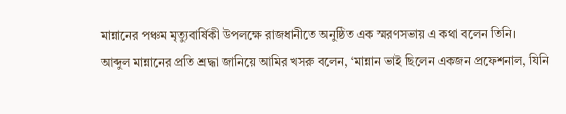মান্নানের পঞ্চম মৃত্যুবার্ষিকী উপলক্ষে রাজধানীতে অনুষ্ঠিত এক স্মরণসভায় এ কথা বলেন তিনি।
আব্দুল মান্নানের প্রতি শ্রদ্ধা জানিয়ে আমির খসরু বলেন, ‘মান্নান ভাই ছিলেন একজন প্রফেশনাল, যিনি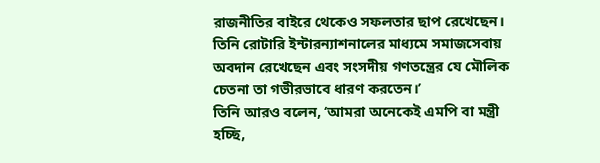রাজনীতির বাইরে থেকেও সফলতার ছাপ রেখেছেন। তিনি রোটারি ইন্টারন্যাশনালের মাধ্যমে সমাজসেবায় অবদান রেখেছেন এবং সংসদীয় গণতন্ত্রের যে মৌলিক চেতনা তা গভীরভাবে ধারণ করতেন।’
তিনি আরও বলেন, ‘আমরা অনেকেই এমপি বা মন্ত্রী হচ্ছি,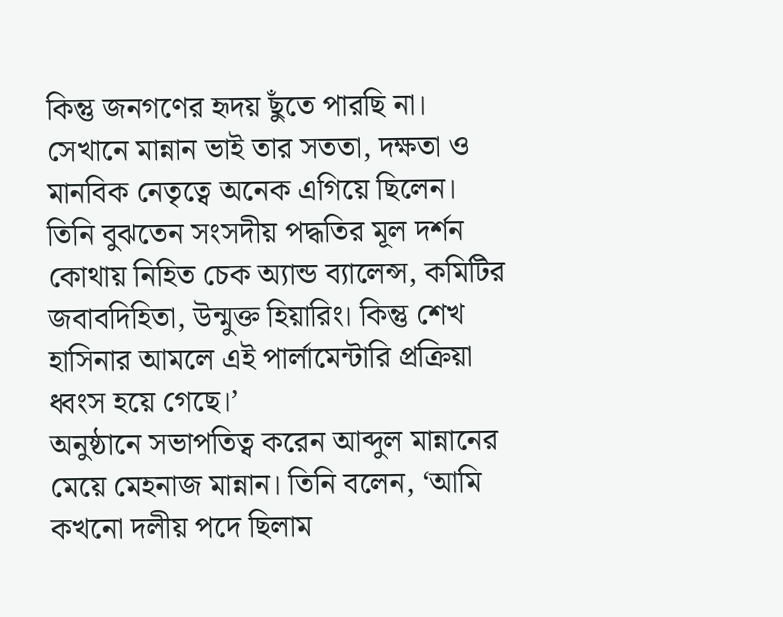কিন্তু জনগণের হৃদয় ছুঁতে পারছি না। সেখানে মান্নান ভাই তার সততা, দক্ষতা ও মানবিক নেতৃত্বে অনেক এগিয়ে ছিলেন। তিনি বুঝতেন সংসদীয় পদ্ধতির মূল দর্শন কোথায় নিহিত চেক অ্যান্ড ব্যালেন্স, কমিটির জবাবদিহিতা, উন্মুক্ত হিয়ারিং। কিন্তু শেখ হাসিনার আমলে এই পার্লামেন্টারি প্রক্রিয়া ধ্বংস হয়ে গেছে।’
অনুষ্ঠানে সভাপতিত্ব করেন আব্দুল মান্নানের মেয়ে মেহনাজ মান্নান। তিনি বলেন, ‘আমি কখনো দলীয় পদে ছিলাম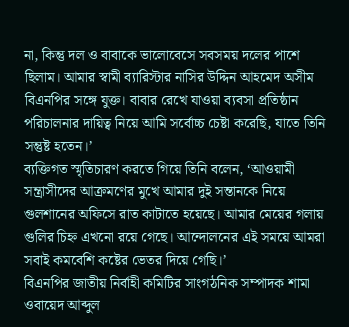না, কিন্তু দল ও বাবাকে ভালোবেসে সবসময় দলের পাশে ছিলাম। আমার স্বামী ব্যারিস্টার নাসির উদ্দিন আহমেদ অসীম বিএনপির সঙ্গে যুক্ত। বাবার রেখে যাওয়া ব্যবসা প্রতিষ্ঠান পরিচালনার দায়িত্ব নিয়ে আমি সর্বোচ্চ চেষ্টা করেছি, যাতে তিনি সন্তুষ্ট হতেন।’
ব্যক্তিগত স্মৃতিচারণ করতে গিয়ে তিনি বলেন, ‘আওয়ামী সন্ত্রাসীদের আক্রমণের মুখে আমার দুই সন্তানকে নিয়ে গুলশানের অফিসে রাত কাটাতে হয়েছে। আমার মেয়ের গলায় গুলির চিহ্ন এখনো রয়ে গেছে। আন্দোলনের এই সময়ে আমরা সবাই কমবেশি কষ্টের ভেতর দিয়ে গেছি।’
বিএনপির জাতীয় নির্বাহী কমিটির সাংগঠনিক সম্পাদক শামা ওবায়েদ আব্দুল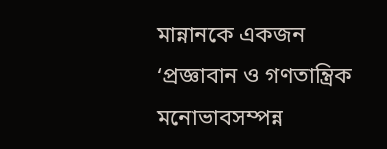মান্নানকে একজন ‘প্রজ্ঞাবান ও গণতান্ত্রিক মনোভাবসম্পন্ন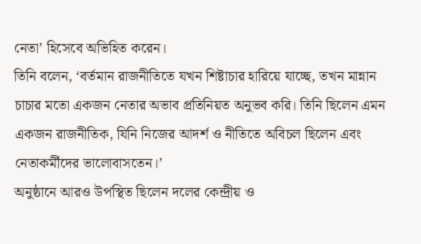নেতা’ হিসেবে অভিহিত করেন।
তিনি বলেন, ‘বর্তমান রাজনীতিতে যখন শিষ্টাচার হারিয়ে যাচ্ছে, তখন মান্নান চাচার মতো একজন নেতার অভাব প্রতিনিয়ত অনুভব করি। তিনি ছিলেন এমন একজন রাজনীতিক, যিনি নিজের আদর্শ ও নীতিতে অবিচল ছিলেন এবং নেতাকর্মীদের ভালোবাসতেন।’
অনুষ্ঠানে আরও উপস্থিত ছিলেন দলের কেন্দ্রীয় ও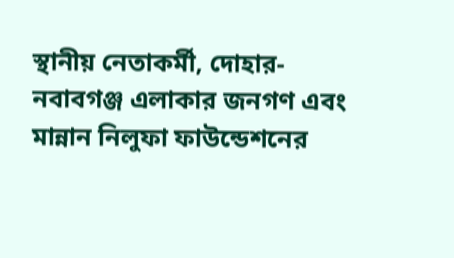স্থানীয় নেতাকর্মী, দোহার-নবাবগঞ্জ এলাকার জনগণ এবং মান্নান নিলুফা ফাউন্ডেশনের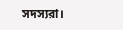সদস্যরা।